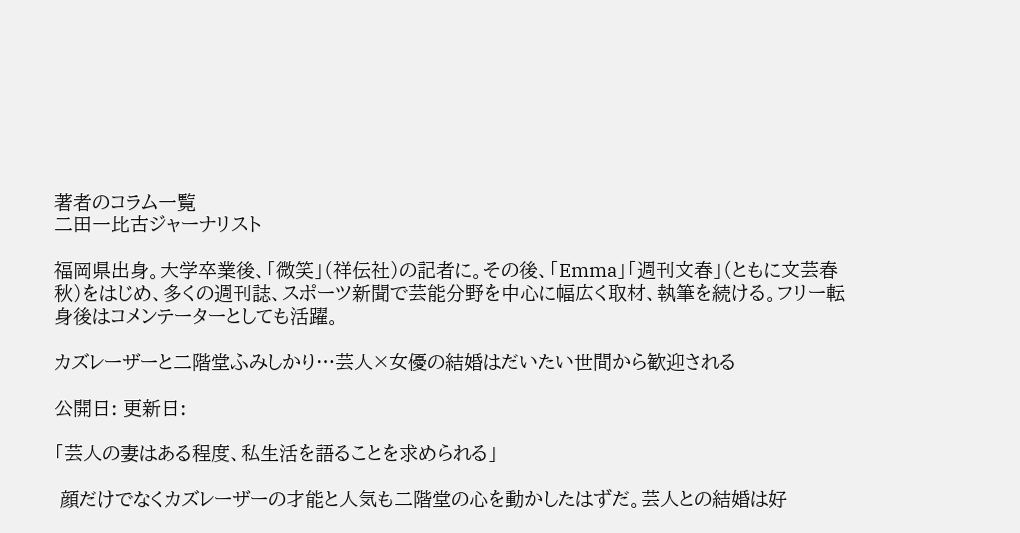著者のコラム一覧
二田一比古ジャーナリスト

福岡県出身。大学卒業後、「微笑」(祥伝社)の記者に。その後、「Emma」「週刊文春」(ともに文芸春秋)をはじめ、多くの週刊誌、スポーツ新聞で芸能分野を中心に幅広く取材、執筆を続ける。フリー転身後はコメンテーターとしても活躍。

カズレーザーと二階堂ふみしかり…芸人×女優の結婚はだいたい世間から歓迎される

公開日: 更新日:

「芸人の妻はある程度、私生活を語ることを求められる」

 顔だけでなくカズレーザーの才能と人気も二階堂の心を動かしたはずだ。芸人との結婚は好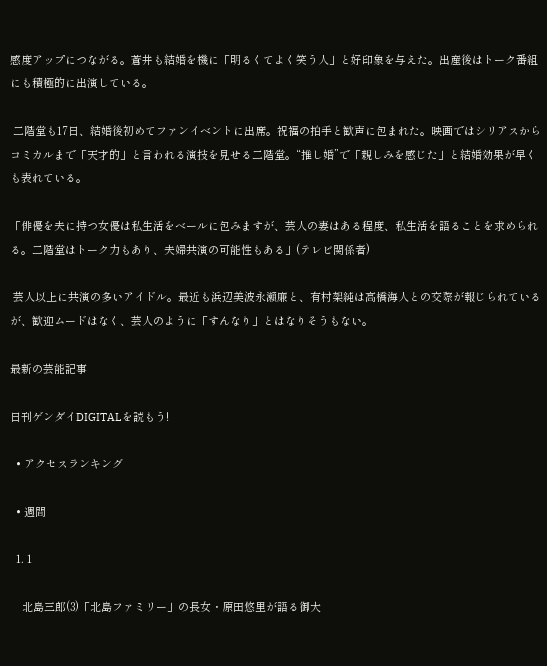感度アップにつながる。蒼井も結婚を機に「明るくてよく笑う人」と好印象を与えた。出産後はトーク番組にも積極的に出演している。

 二階堂も17日、結婚後初めてファンイベントに出席。祝福の拍手と歓声に包まれた。映画ではシリアスからコミカルまで「天才的」と言われる演技を見せる二階堂。“推し婚”で「親しみを感じた」と結婚効果が早くも表れている。

「俳優を夫に持つ女優は私生活をベールに包みますが、芸人の妻はある程度、私生活を語ることを求められる。二階堂はトーク力もあり、夫婦共演の可能性もある」(テレビ関係者)

 芸人以上に共演の多いアイドル。最近も浜辺美波永瀬廉と、有村架純は高橋海人との交際が報じられているが、歓迎ムードはなく、芸人のように「すんなり」とはなりそうもない。

最新の芸能記事

日刊ゲンダイDIGITALを読もう!

  • アクセスランキング

  • 週間

  1. 1

    北島三郎(3)「北島ファミリー」の長女・原田悠里が語る御大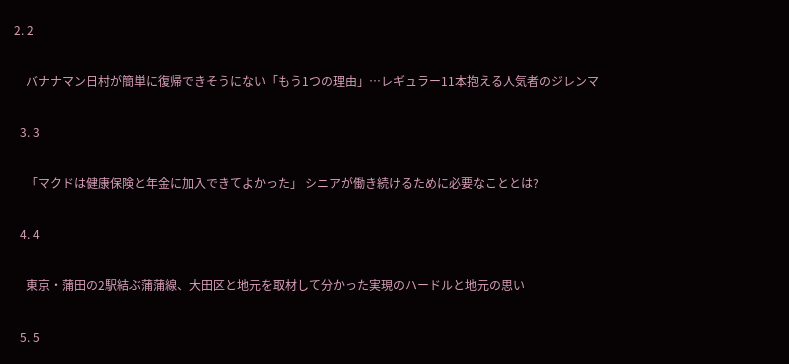2. 2

    バナナマン日村が簡単に復帰できそうにない「もう1つの理由」…レギュラー11本抱える人気者のジレンマ

  3. 3

    「マクドは健康保険と年金に加入できてよかった」 シニアが働き続けるために必要なこととは?

  4. 4

    東京・蒲田の2駅結ぶ蒲蒲線、大田区と地元を取材して分かった実現のハードルと地元の思い

  5. 5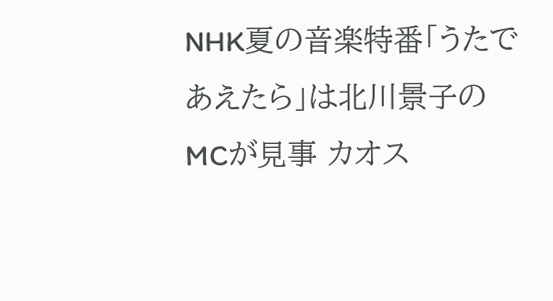NHK夏の音楽特番「うたであえたら」は北川景子のMCが見事 カオス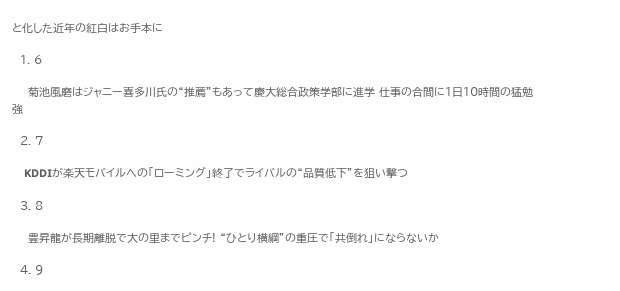と化した近年の紅白はお手本に

  1. 6

    菊池風磨はジャニー喜多川氏の“推薦”もあって慶大総合政策学部に進学 仕事の合間に1日10時間の猛勉強

  2. 7

    KDDIが楽天モバイルへの「ローミング」終了でライバルの“品質低下”を狙い撃つ

  3. 8

    豊昇龍が長期離脱で大の里までピンチ! “ひとり横綱”の重圧で「共倒れ」にならないか

  4. 9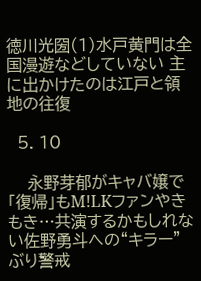徳川光圀(1)水戸黄門は全国漫遊などしていない 主に出かけたのは江戸と領地の往復

  5. 10

    永野芽郁がキャバ嬢で「復帰」もM!LKファンやきもき…共演するかもしれない佐野勇斗への“キラー”ぶり警戒